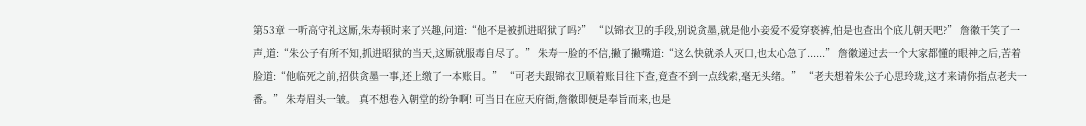第53章 一听高守礼这厮,朱寿顿时来了兴趣,问道:“他不是被抓进昭狱了吗?” “以锦衣卫的手段,别说贪墨,就是他小妾爱不爱穿亵裤,怕是也查出个底儿朝天吧?” 詹徽干笑了一声,道:“朱公子有所不知,抓进昭狱的当天,这厮就服毒自尽了。” 朱寿一脸的不信,撇了撇嘴道:“这么快就杀人灭口,也太心急了......” 詹徽递过去一个大家都懂的眼神之后,苦着脸道:“他临死之前,招供贪墨一事,还上缴了一本账目。” “可老夫跟锦衣卫顺着账目往下查,竟查不到一点线索,毫无头绪。” “老夫想着朱公子心思玲珑,这才来请你指点老夫一番。” 朱寿眉头一皱。 真不想卷入朝堂的纷争啊! 可当日在应天府衙,詹徽即便是奉旨而来,也是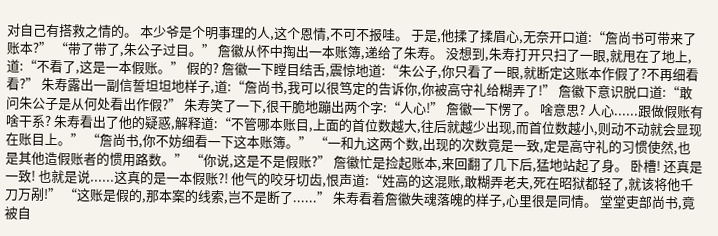对自己有搭救之情的。 本少爷是个明事理的人,这个恩情,不可不报哇。 于是,他揉了揉眉心,无奈开口道:“詹尚书可带来了账本?” “带了带了,朱公子过目。” 詹徽从怀中掏出一本账簿,递给了朱寿。 没想到,朱寿打开只扫了一眼,就甩在了地上,道:“不看了,这是一本假账。” 假的? 詹徽一下瞠目结舌,震惊地道:“朱公子,你只看了一眼,就断定这账本作假了?不再细看看?” 朱寿露出一副信誓坦坦地样子,道:“詹尚书,我可以很笃定的告诉你,你被高守礼给糊弄了!” 詹徽下意识脱口道:“敢问朱公子是从何处看出作假?” 朱寿笑了一下,很干脆地蹦出两个字:“人心!” 詹徽一下愣了。 啥意思? 人心......跟做假账有啥干系? 朱寿看出了他的疑惑,解释道:“不管哪本账目,上面的首位数越大,往后就越少出现,而首位数越小,则动不动就会显现在账目上。” “詹尚书,你不妨细看一下这本账簿。” “一和九这两个数,出现的次数竟是一致,定是高守礼的习惯使然,也是其他造假账者的惯用路数。” “你说,这是不是假账?” 詹徽忙是捡起账本,来回翻了几下后,猛地站起了身。 卧槽! 还真是一致! 也就是说......这真的是一本假账?! 他气的咬牙切齿,恨声道:“姓高的这混账,敢糊弄老夫,死在昭狱都轻了,就该将他千刀万剐!” “这账是假的,那本案的线索,岂不是断了......” 朱寿看着詹徽失魂落魄的样子,心里很是同情。 堂堂吏部尚书,竟被自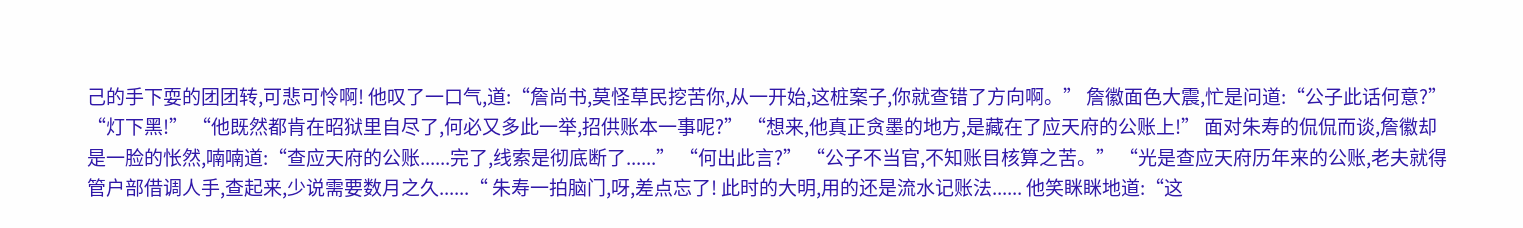己的手下耍的团团转,可悲可怜啊! 他叹了一口气,道:“詹尚书,莫怪草民挖苦你,从一开始,这桩案子,你就查错了方向啊。” 詹徽面色大震,忙是问道:“公子此话何意?” “灯下黑!” “他既然都肯在昭狱里自尽了,何必又多此一举,招供账本一事呢?” “想来,他真正贪墨的地方,是藏在了应天府的公账上!” 面对朱寿的侃侃而谈,詹徽却是一脸的怅然,喃喃道:“查应天府的公账......完了,线索是彻底断了......” “何出此言?” “公子不当官,不知账目核算之苦。” “光是查应天府历年来的公账,老夫就得管户部借调人手,查起来,少说需要数月之久......“ 朱寿一拍脑门,呀,差点忘了! 此时的大明,用的还是流水记账法...... 他笑眯眯地道:“这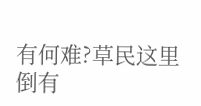有何难?草民这里倒有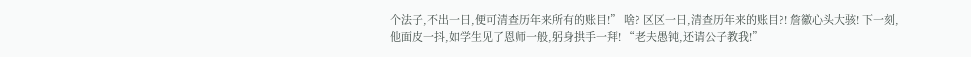个法子,不出一日,便可清查历年来所有的账目!” 啥? 区区一日,清查历年来的账目?! 詹徽心头大骇! 下一刻,他面皮一抖,如学生见了恩师一般,躬身拱手一拜! “老夫愚钝,还请公子教我!”